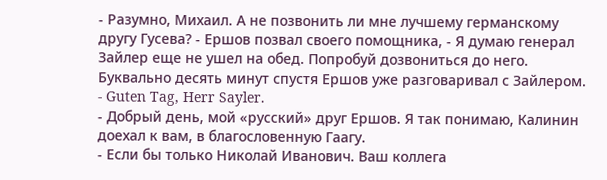- Разумно, Михаил. А не позвонить ли мне лучшему германскому другу Гусева? - Ершов позвал своего помощника, - Я думаю генерал Зайлер еще не ушел на обед. Попробуй дозвониться до него.
Буквально десять минут спустя Ершов уже разговаривал с Зайлером.
- Guten Tag, Herr Sayler.
- Добрый день, мой «русский» друг Ершов. Я так понимаю, Калинин доехал к вам, в благословенную Гаагу.
- Если бы только Николай Иванович. Ваш коллега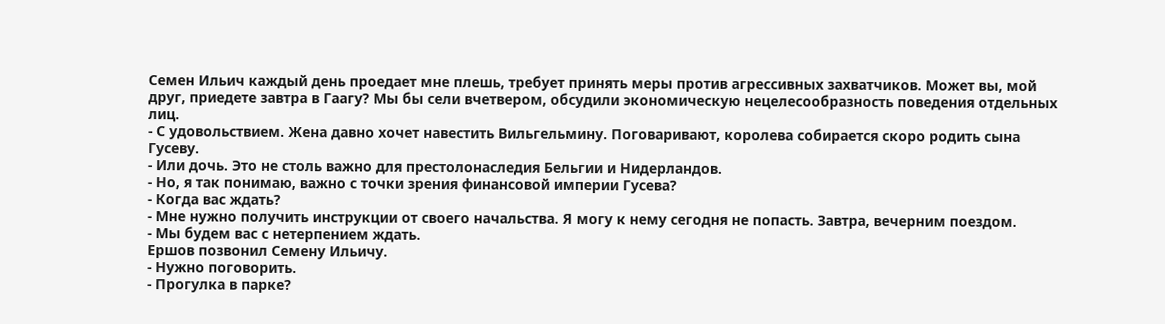Семен Ильич каждый день проедает мне плешь, требует принять меры против агрессивных захватчиков. Может вы, мой друг, приедете завтра в Гаагу? Мы бы сели вчетвером, обсудили экономическую нецелесообразность поведения отдельных лиц.
- С удовольствием. Жена давно хочет навестить Вильгельмину. Поговаривают, королева собирается скоро родить сына Гусеву.
- Или дочь. Это не столь важно для престолонаследия Бельгии и Нидерландов.
- Но, я так понимаю, важно с точки зрения финансовой империи Гусева?
- Когда вас ждать?
- Мне нужно получить инструкции от своего начальства. Я могу к нему сегодня не попасть. Завтра, вечерним поездом.
- Мы будем вас с нетерпением ждать.
Ершов позвонил Семену Ильичу.
- Нужно поговорить.
- Прогулка в парке?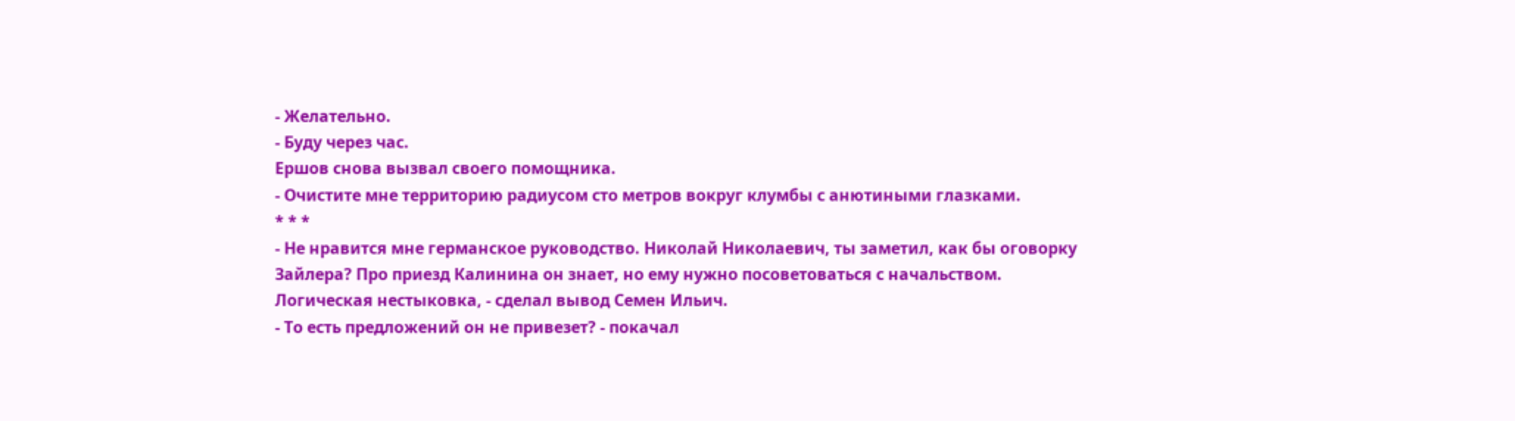- Желательно.
- Буду через час.
Ершов снова вызвал своего помощника.
- Очистите мне территорию радиусом сто метров вокруг клумбы с анютиными глазками.
* * *
- Не нравится мне германское руководство. Николай Николаевич, ты заметил, как бы оговорку Зайлера? Про приезд Калинина он знает, но ему нужно посоветоваться с начальством. Логическая нестыковка, - сделал вывод Семен Ильич.
- То есть предложений он не привезет? - покачал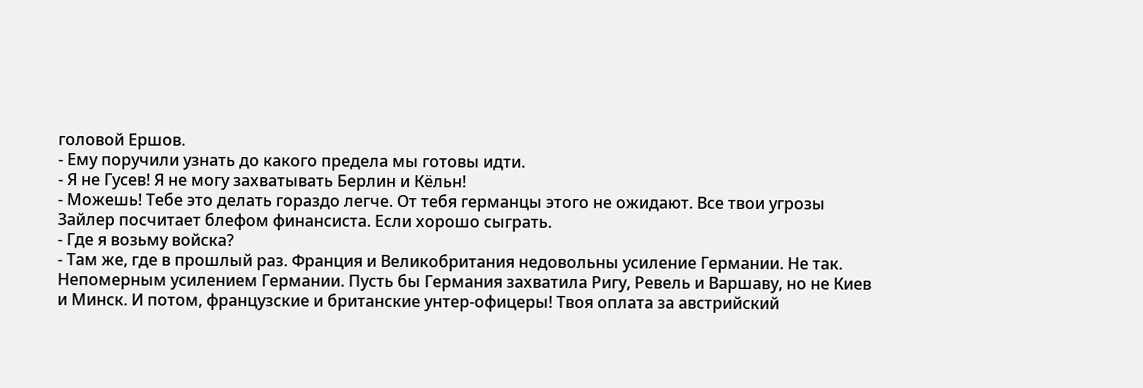головой Ершов.
- Ему поручили узнать до какого предела мы готовы идти.
- Я не Гусев! Я не могу захватывать Берлин и Кёльн!
- Можешь! Тебе это делать гораздо легче. От тебя германцы этого не ожидают. Все твои угрозы Зайлер посчитает блефом финансиста. Если хорошо сыграть.
- Где я возьму войска?
- Там же, где в прошлый раз. Франция и Великобритания недовольны усиление Германии. Не так. Непомерным усилением Германии. Пусть бы Германия захватила Ригу, Ревель и Варшаву, но не Киев и Минск. И потом, французские и британские унтер-офицеры! Твоя оплата за австрийский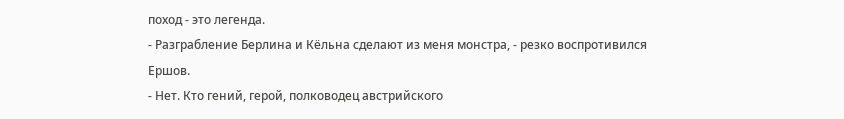поход - это легенда.
- Разграбление Берлина и Кёльна сделают из меня монстра, - резко воспротивился Ершов.
- Нет. Кто гений, герой, полководец австрийского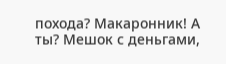похода? Макаронник! А ты? Мешок с деньгами,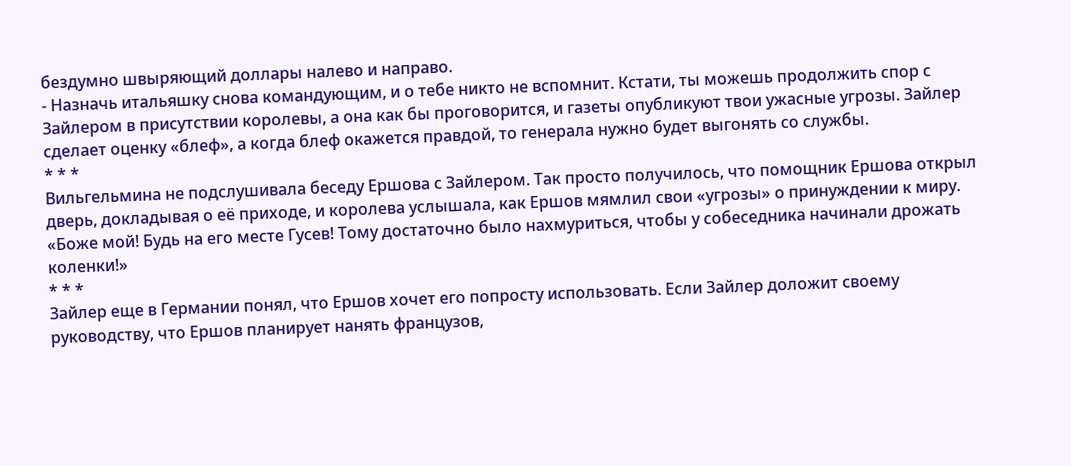бездумно швыряющий доллары налево и направо.
- Назначь итальяшку снова командующим, и о тебе никто не вспомнит. Кстати, ты можешь продолжить спор с Зайлером в присутствии королевы, а она как бы проговорится, и газеты опубликуют твои ужасные угрозы. Зайлер сделает оценку «блеф», а когда блеф окажется правдой, то генерала нужно будет выгонять со службы.
* * *
Вильгельмина не подслушивала беседу Ершова с Зайлером. Так просто получилось, что помощник Ершова открыл дверь, докладывая о её приходе, и королева услышала, как Ершов мямлил свои «угрозы» о принуждении к миру.
«Боже мой! Будь на его месте Гусев! Тому достаточно было нахмуриться, чтобы у собеседника начинали дрожать коленки!»
* * *
Зайлер еще в Германии понял, что Ершов хочет его попросту использовать. Если Зайлер доложит своему руководству, что Ершов планирует нанять французов,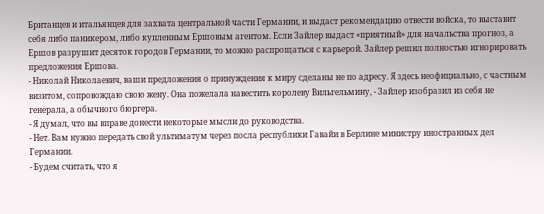Британцев и итальянцев для захвата центральной части Германии, и выдаст рекомендацию отвести войска, то выставит себя либо паникером, либо купленным Ершовым агентом. Если Зайлер выдаст «приятный» для начальства прогноз, а Ершов разрушит десяток городов Германии, то можно распрощаться с карьерой. Зайлер решил полностью игнорировать предложения Ершова.
- Николай Николаевич, ваши предложения о принуждения к миру сделаны не по адресу. Я здесь неофициально, с частным визитом, сопровождаю свою жену. Она пожелала навестить королеву Вильгельмину, - Зайлер изобразил из себя не генерала, а обычного бюргера.
- Я думал, что вы вправе донести некоторые мысли до руководства.
- Нет. Вам нужно передать свой ультиматум через посла республики Гавайи в Берлине министру иностранных дел Германии.
- Будем считать, что я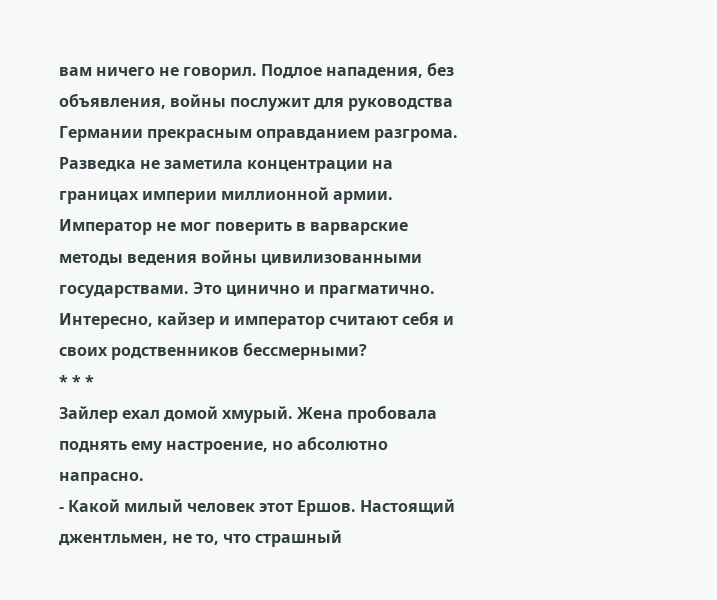вам ничего не говорил. Подлое нападения, без объявления, войны послужит для руководства Германии прекрасным оправданием разгрома. Разведка не заметила концентрации на границах империи миллионной армии. Император не мог поверить в варварские методы ведения войны цивилизованными государствами. Это цинично и прагматично. Интересно, кайзер и император считают себя и своих родственников бессмерными?
* * *
Зайлер ехал домой хмурый. Жена пробовала поднять ему настроение, но абсолютно напрасно.
- Какой милый человек этот Ершов. Настоящий джентльмен, не то, что страшный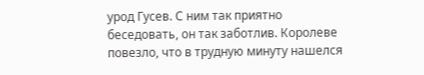урод Гусев. С ним так приятно беседовать, он так заботлив. Королеве повезло, что в трудную минуту нашелся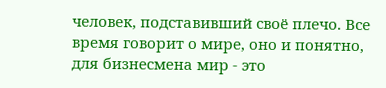человек, подставивший своё плечо. Все время говорит о мире, оно и понятно, для бизнесмена мир - это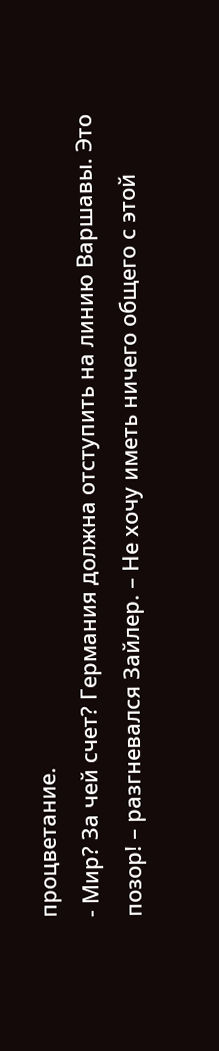процветание.
- Мир? За чей счет? Германия должна отступить на линию Варшавы. Это позор! – разгневался Зайлер. – Не хочу иметь ничего общего с этой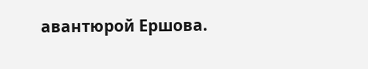авантюрой Ершова.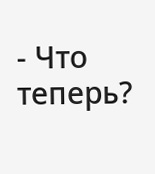- Что теперь?